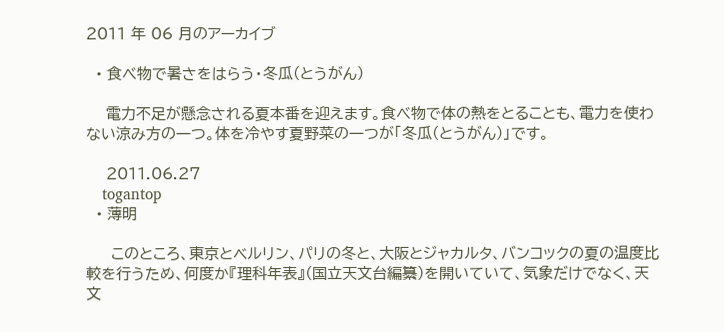2011 年 06 月のアーカイブ

  • 食べ物で暑さをはらう・冬瓜(とうがん)

    電力不足が懸念される夏本番を迎えます。食べ物で体の熱をとることも、電力を使わない涼み方の一つ。体を冷やす夏野菜の一つが「冬瓜(とうがん)」です。

    2011.06.27
    togantop
  • 薄明

     このところ、東京とベルリン、パリの冬と、大阪とジャカルタ、バンコックの夏の温度比較を行うため、何度か『理科年表』(国立天文台編纂)を開いていて、気象だけでなく、天文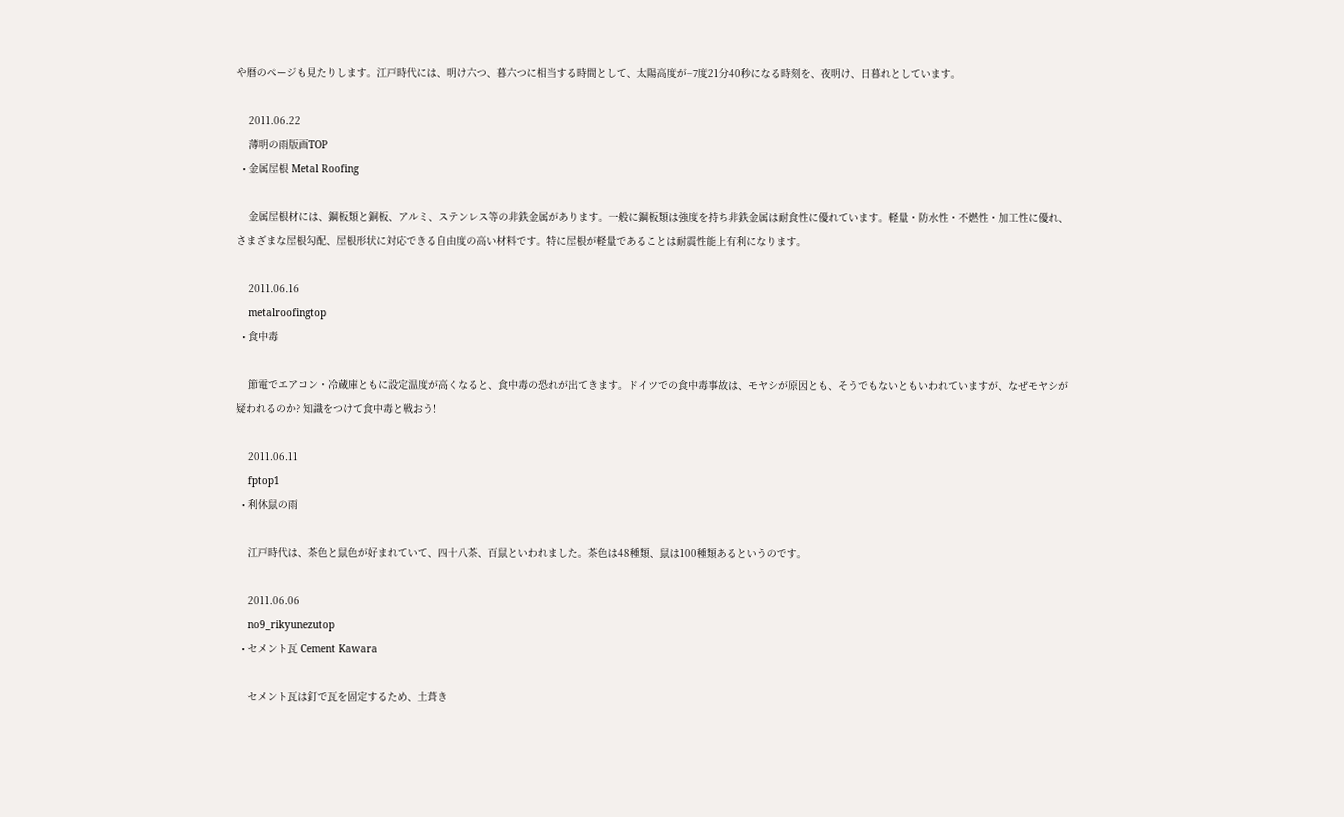や暦のページも見たりします。江戸時代には、明け六つ、暮六つに相当する時間として、太陽高度が−7度21分40秒になる時刻を、夜明け、日暮れとしています。

    2011.06.22
    薄明の雨版画TOP
  • 金属屋根 Metal Roofing

    金属屋根材には、鋼板類と銅板、アルミ、ステンレス等の非鉄金属があります。一般に鋼板類は強度を持ち非鉄金属は耐食性に優れています。軽量・防水性・不燃性・加工性に優れ、さまざまな屋根勾配、屋根形状に対応できる自由度の高い材料です。特に屋根が軽量であることは耐震性能上有利になります。

    2011.06.16
    metalroofingtop
  • 食中毒

    節電でエアコン・冷蔵庫ともに設定温度が高くなると、食中毒の恐れが出てきます。ドイツでの食中毒事故は、モヤシが原因とも、そうでもないともいわれていますが、なぜモヤシが疑われるのか? 知識をつけて食中毒と戦おう!

    2011.06.11
    fptop1
  • 利休鼠の雨

    江戸時代は、茶色と鼠色が好まれていて、四十八茶、百鼠といわれました。茶色は48種類、鼠は100種類あるというのです。

    2011.06.06
    no9_rikyunezutop
  • セメント瓦 Cement Kawara

    セメント瓦は釘で瓦を固定するため、土葺き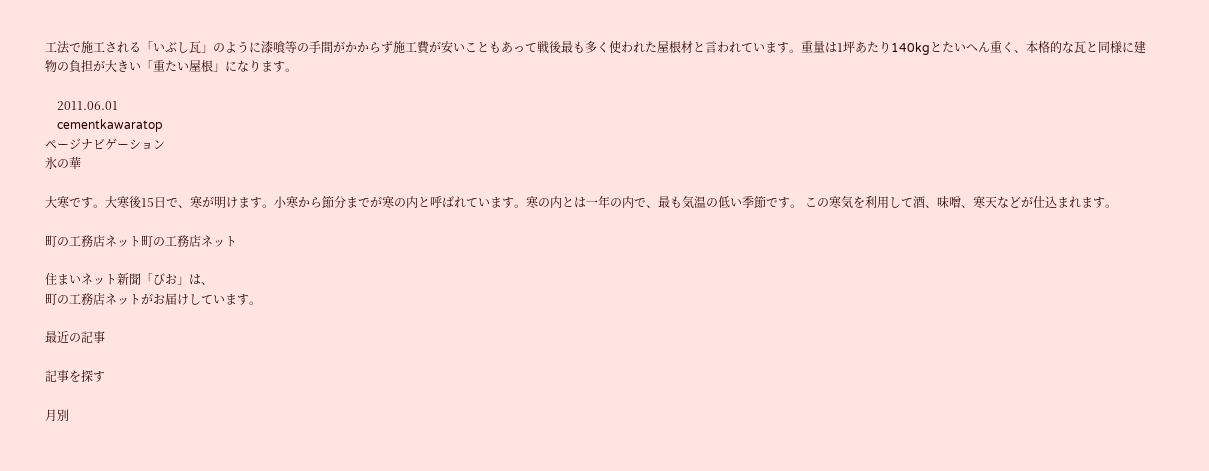工法で施工される「いぶし瓦」のように漆喰等の手間がかからず施工費が安いこともあって戦後最も多く使われた屋根材と言われています。重量は1坪あたり140kgとたいへん重く、本格的な瓦と同様に建物の負担が大きい「重たい屋根」になります。

    2011.06.01
    cementkawaratop
ページナビゲーション
氷の華

大寒です。大寒後15日で、寒が明けます。小寒から節分までが寒の内と呼ばれています。寒の内とは一年の内で、最も気温の低い季節です。 この寒気を利用して酒、味噌、寒天などが仕込まれます。

町の工務店ネット町の工務店ネット

住まいネット新聞「びお」は、
町の工務店ネットがお届けしています。

最近の記事

記事を探す

月別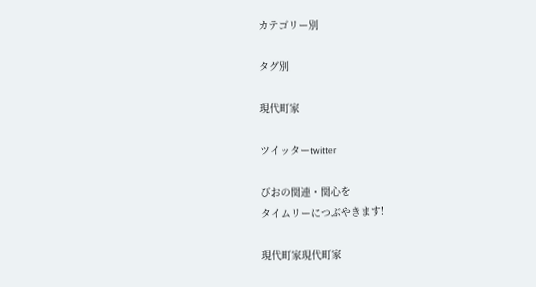カテゴリー別

タグ別

現代町家

ツイッターtwitter

びおの関連・関心を
タイムリーにつぶやきます!

現代町家現代町家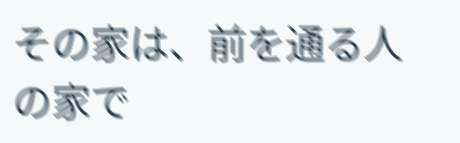その家は、前を通る人の家で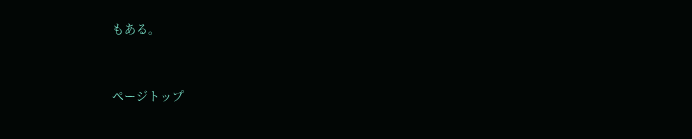もある。


ページトップ